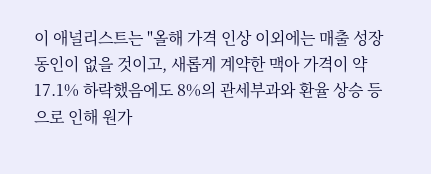이 애널리스트는 "올해 가격 인상 이외에는 매출 성장 동인이 없을 것이고, 새롭게 계약한 맥아 가격이 약 17.1% 하락했음에도 8%의 관세부과와 환율 상승 등으로 인해 원가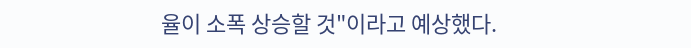율이 소폭 상승할 것"이라고 예상했다.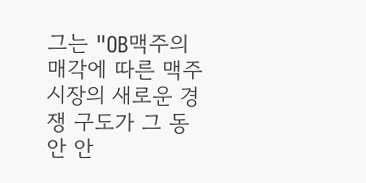그는 "OB맥주의 매각에 따른 맥주 시장의 새로운 경쟁 구도가 그 동안 안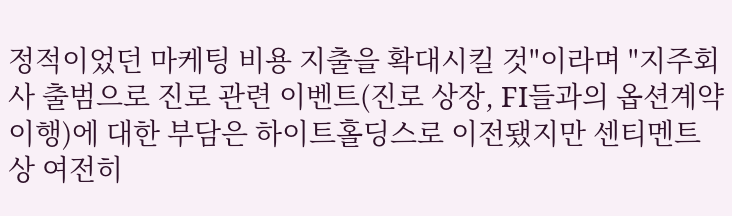정적이었던 마케팅 비용 지출을 확대시킬 것"이라며 "지주회사 출범으로 진로 관련 이벤트(진로 상장, FI들과의 옵션계약 이행)에 대한 부담은 하이트홀딩스로 이전됐지만 센티멘트상 여전히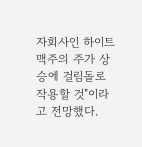자회사인 하이트맥주의 주가 상승에 걸림돌로 작용할 것"이라고 전망했다.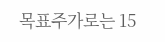목표주가로는 15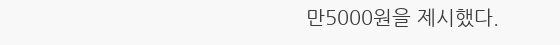만5000원을 제시했다.